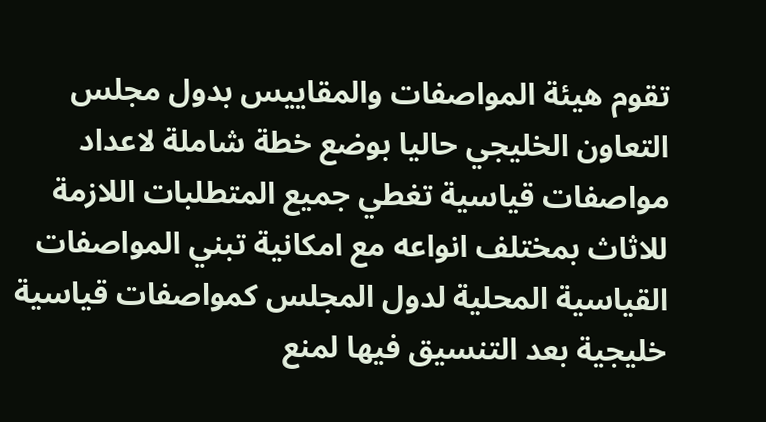تقوم هيئة المواصفات والمقاييس بدول مجلس التعاون الخليجي حاليا بوضع خطة شاملة لاعداد مواصفات قياسية تغطي جميع المتطلبات اللازمة للاثاث بمختلف انواعه مع امكانية تبني المواصفات القياسية المحلية لدول المجلس كمواصفات قياسية خليجية بعد التنسيق فيها لمنع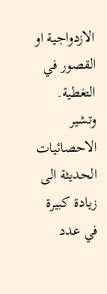الازدواجية او القصور في التغطية. وتشير الاحصائيات الحديثة الى زيادة كبيرة في عدد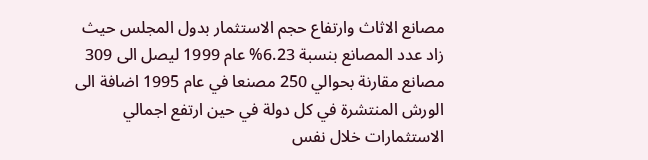مصانع الاثاث وارتفاع حجم الاستثمار بدول المجلس حيث زاد عدد المصانع بنسبة 6.23% عام 1999 ليصل الى 309 مصانع مقارنة بحوالي 250 مصنعا في عام 1995 اضافة الى الورش المنتشرة في كل دولة في حين ارتفع اجمالي الاستثمارات خلال نفس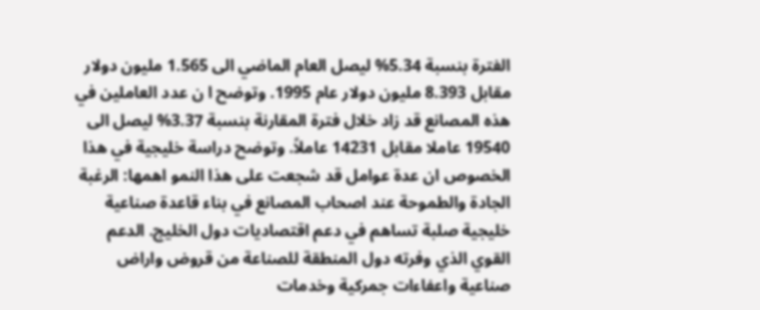الفترة بنسبة 5.34% ليصل العام الماضي الى 1.565 مليون دولار مقابل 8.393 مليون دولار عام 1995. وتوضح ا ن عدد العاملين في هذه المصانع قد زاد خلال فترة المقارنة بنسبة 3.37% ليصل الى 19540 عاملا مقابل 14231 عاملاً. وتوضح دراسة خليجية في هذا الخصوص ان عدة عوامل قد شجعت على هذا النمو اهمها: الرغبة الجادة والطموحة عند اصحاب المصانع في بناء قاعدة صناعية خليجية صلبة تساهم في دعم اقتصاديات دول الخليج. الدعم القوي الذي وفرته دول المنطقة للصناعة من قروض واراض صناعية واعفاءات جمركية وخدمات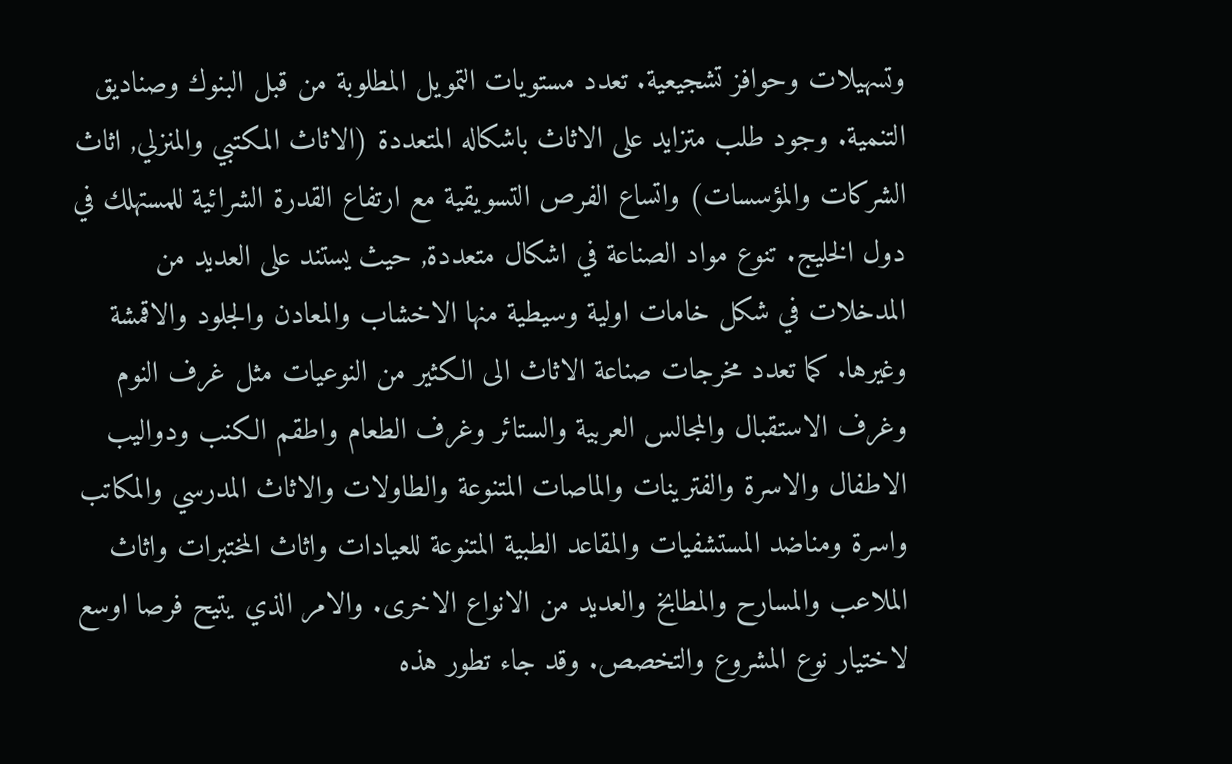وتسهيلات وحوافز تشجيعية. تعدد مستويات التمويل المطلوبة من قبل البنوك وصناديق التنمية. وجود طلب متزايد على الاثاث باشكاله المتعددة (الاثاث المكتبي والمنزلي, اثاث الشركات والمؤسسات) واتساع الفرص التسويقية مع ارتفاع القدرة الشرائية للمستهلك في دول الخليج. تنوع مواد الصناعة في اشكال متعددة, حيث يستند على العديد من المدخلات في شكل خامات اولية وسيطية منها الاخشاب والمعادن والجلود والاقمشة وغيرها. كما تعدد مخرجات صناعة الاثاث الى الكثير من النوعيات مثل غرف النوم وغرف الاستقبال والمجالس العربية والستائر وغرف الطعام واطقم الكنب ودواليب الاطفال والاسرة والفترينات والماصات المتنوعة والطاولات والاثاث المدرسي والمكاتب واسرة ومناضد المستشفيات والمقاعد الطبية المتنوعة للعيادات واثاث المختبرات واثاث الملاعب والمسارح والمطابخ والعديد من الانواع الاخرى. والامر الذي يتيح فرصا اوسع لاختيار نوع المشروع والتخصص. وقد جاء تطور هذه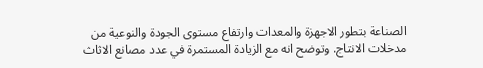الصناعة بتطور الاجهزة والمعدات وارتفاع مستوى الجودة والنوعية من مدخلات الانتاج. وتوضح انه مع الزيادة المستمرة في عدد مصانع الاثاث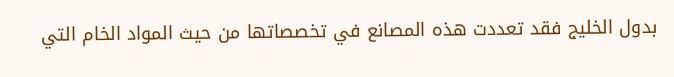بدول الخليج فقد تعددت هذه المصانع في تخصصاتها من حيث المواد الخام التي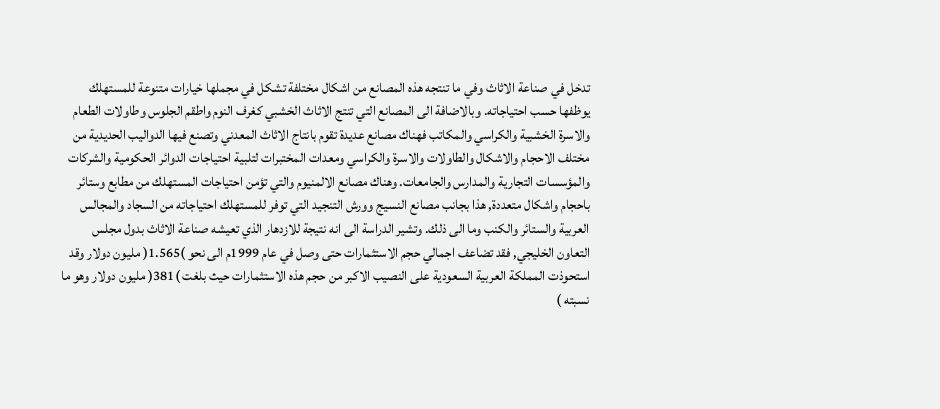تدخل في صناعة الاثاث وفي ما تنتجه هذه المصانع من اشكال مختلفة تشكل في مجملها خيارات متنوعة للمستهلك يوظفها حسب احتياجاته. وبالاضافة الى المصانع التي تنتج الاثاث الخشبي كغرف النوم واطقم الجلوس وطاولات الطعام والاسرة الخشبية والكراسي والمكاتب فهناك مصانع عديدة تقوم بانتاج الاثاث المعدني وتصنع فيها الدواليب الحديدية من مختلف الاحجام والاشكال والطاولات والاسرة والكراسي ومعدات المختبرات لتلبية احتياجات الدوائر الحكومية والشركات والمؤسسات التجارية والمدارس والجامعات. وهناك مصانع الالمنيوم والتي تؤمن احتياجات المستهلك من مطابع وستائر باحجام واشكال متعددة, هذا بجانب مصانع النسيج وورش التنجيد التي توفر للمستهلك احتياجاته من السجاد والمجالس العربية والستائر والكنب وما الى ذلك. وتشير الدراسة الى انه نتيجة للازدهار الذي تعيشه صناعة الاثاث بدول مجلس التعاون الخليجي, فقد تضاعف اجمالي حجم الاستثمارات حتى وصل في عام 1999م الى نحو )1.565( مليون دولار وقد استحوذت المملكة العربية السعودية على النصيب الاكبر من حجم هذه الاستثمارات حيث بلغت )381( مليون دولار وهو ما نسبته )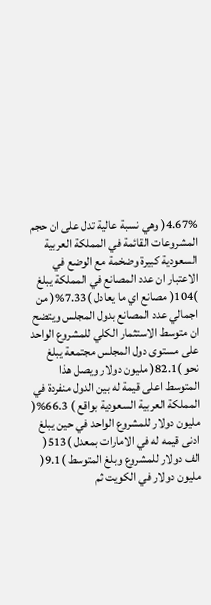4.67%( وهي نسبة عالية تدل على ان حجم المشروعات القائمة في المملكة العربية السعودية كبيرة وضخمة مع الوضع في الاعتبار ان عدد المصانع في المملكة يبلغ )104( مصانع اي ما يعادل )7.33%( من اجمالي عدد المصانع بدول المجلس ويتضح ان متوسط الاستثمار الكلي للمشروع الواحد على مستوى دول المجلس مجتمعة يبلغ نحو )82.1( مليون دولار ويصل هذا المتوسط اعلى قيمة له بين الدول منفردة في المملكة العربية السعودية بواقع ) 66.3%( مليون دولار للمشروع الواحد في حين يبلغ ادنى قيمه له في الامارات بمعدل )513( الف دولار للمشروع وبلغ المتوسط )9.1( مليون دولار في الكويت ثم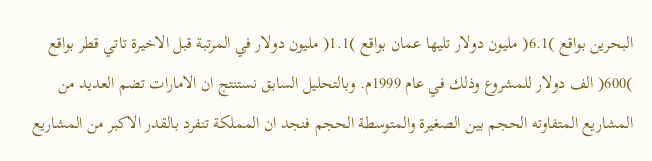البحرين بواقع )6.1( مليون دولار تليها عمان بواقع )1.1( مليون دولار في المرتبة قبل الاخيرة تاتي قطر بواقع )600( الف دولار للمشروع وذلك في عام 1999م. وبالتحليل السابق نستنتج ان الامارات تضم العديد من المشاريع المتفاوته الحجم بين الصغيرة والمتوسطة الحجم فنجد ان المملكة تنفرد بالقدر الاكبر من المشاريع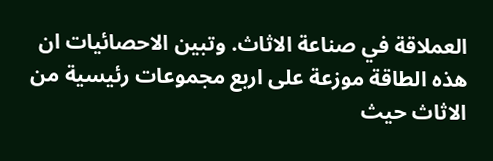العملاقة في صناعة الاثاث. وتبين الاحصائيات ان هذه الطاقة موزعة على اربع مجموعات رئيسية من الاثاث حيث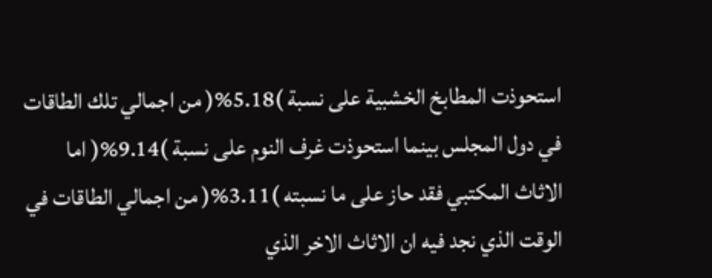استحوذت المطابخ الخشبية على نسبة )5.18%( من اجمالي تلك الطاقات في دول المجلس بينما استحوذت غرف النوم على نسبة )9.14%( اما الاثاث المكتبي فقد حاز على ما نسبته )3.11%( من اجمالي الطاقات في الوقت الذي نجد فيه ان الاثاث الاخر الذي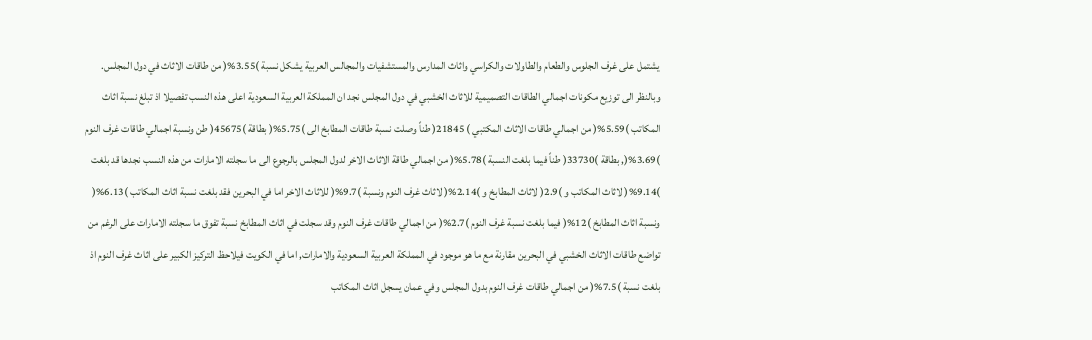يشتمل على غرف الجلوس والطعام والطاولات والكراسي واثاث المدارس والمستشفيات والمجالس العربية يشكل نسبة )3.55%( من طاقات الاثاث في دول المجلس. وبالنظر الى توزيع مكونات اجمالي الطاقات التصميمية للاثاث الخشبي في دول المجلس نجد ان المملكة العربية السعودية اعلى هذه النسب تفصيلا اذ تبلغ نسبة اثاث المكاتب )5.59%( من اجمالي طاقات الاثاث المكتبي ) 21845( طناً وصلت نسبة طاقات المطابخ الى )5.75%( بطاقة )45675( طن ونسبة اجمالي طاقات غرف النوم )3.69%(, بطاقة )33730( طناً فيما بلغت النسبة )5.78%( من اجمالي طاقة الاثاث الاخر لدول المجلس بالرجوع الى ما سجلته الامارات من هذه النسب نجدها قد بلغت )9.14%( لاثاث المكاتب و )2.9( لاثاث المطابخ و )2.14%( لاثاث غرف النوم ونسبة )9.7%( للاثاث الاخر اما في البحرين فقد بلغت نسبة اثاث المكاتب )6.13%( ونسبة اثاث المطابخ )12%( فيما بلغت نسبة غرف النوم )2.7%( من اجمالي طاقات غرف النوم وقد سجلت في اثاث المطابخ نسبة تفوق ما سجلته الامارات على الرغم من تواضع طاقات الاثاث الخشبي في البحرين مقارنة مع ما هو موجود في المملكة العربية السعودية والامارات, اما في الكويت فيلاحظ التركيز الكبير على اثاث غرف النوم اذ بلغت نسبة )7.5%( من اجمالي طاقات غرف النوم بدول المجلس وفي عمان يسجل اثاث المكاتب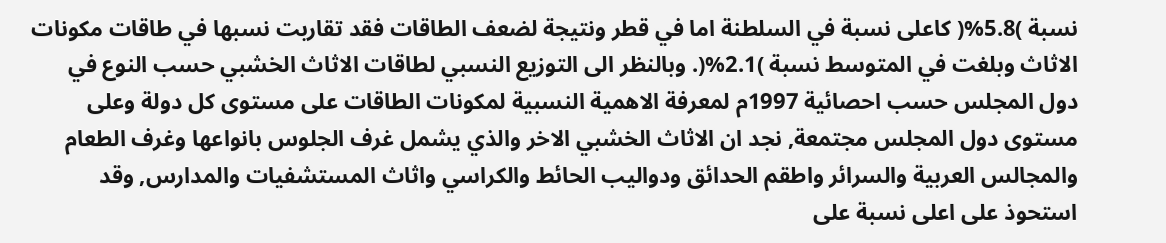نسبة )5.8%( كاعلى نسبة في السلطنة اما في قطر ونتيجة لضعف الطاقات فقد تقاربت نسبها في طاقات مكونات الاثاث وبلغت في المتوسط نسبة )2.1%(. وبالنظر الى التوزيع النسبي لطاقات الاثاث الخشبي حسب النوع في دول المجلس حسب احصائية 1997م لمعرفة الاهمية النسبية لمكونات الطاقات على مستوى كل دولة وعلى مستوى دول المجلس مجتمعة, نجد ان الاثاث الخشبي الاخر والذي يشمل غرف الجلوس بانواعها وغرف الطعام والمجالس العربية والسرائر واطقم الحدائق ودواليب الحائط والكراسي واثاث المستشفيات والمدارس, وقد استحوذ على اعلى نسبة على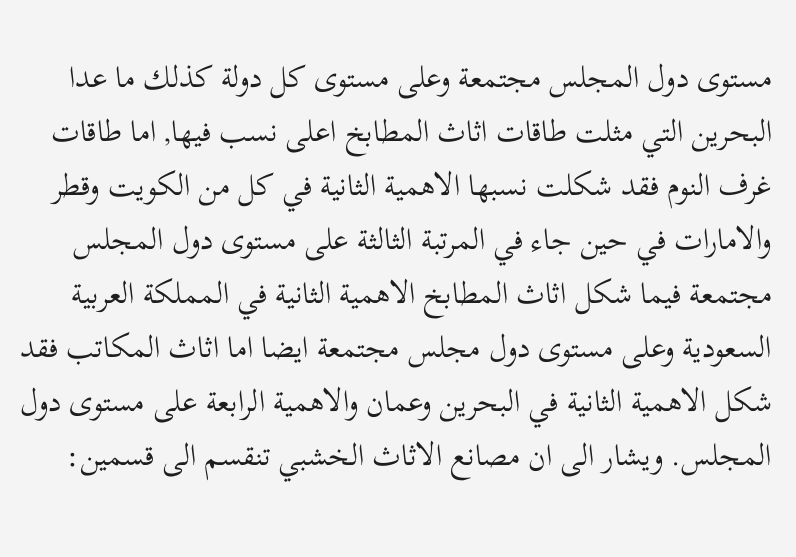مستوى دول المجلس مجتمعة وعلى مستوى كل دولة كذلك ما عدا البحرين التي مثلت طاقات اثاث المطابخ اعلى نسب فيها, اما طاقات غرف النوم فقد شكلت نسبها الاهمية الثانية في كل من الكويت وقطر والامارات في حين جاء في المرتبة الثالثة على مستوى دول المجلس مجتمعة فيما شكل اثاث المطابخ الاهمية الثانية في المملكة العربية السعودية وعلى مستوى دول مجلس مجتمعة ايضا اما اثاث المكاتب فقد شكل الاهمية الثانية في البحرين وعمان والاهمية الرابعة على مستوى دول المجلس. ويشار الى ان مصانع الاثاث الخشبي تنقسم الى قسمين: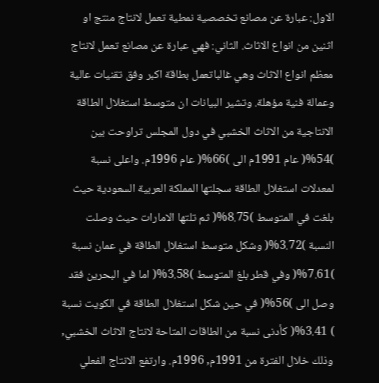الاول: عبارة عن مصانع تخصصية نمطية تعمل لانتاج منتج او اثنين من انواع الاثاث. الثاني: فهي عبارة عن مصانع تعمل لانتاج معظم انواع الاثاث وهي غالباتعمل بطاقة اكبر وفق تقنيات عالية وعمالة فنية مؤهلة. وتشير البيانات ان متوسط استغلال الطاقة الانتاجية من الاثاث الخشبي في دول المجلس تراوحت بين )54%( عام 1991م الى )66%( عام 1996م. واعلى نسبة لمعدلات استغلال الطاقة سجلتها المملكة العربية السعودية حيث بلغت في المتوسط )8.75%( ثم تلتها الامارات حيث وصلت النسبة )3.72%( وشكل متوسط استغلال الطاقة في عمان نسبة )7.61%( وفي قطر بلغ المتوسط )3.58%( اما في البحرين فقد وصل الى )56%( في حين شكل استغلال الطاقة في الكويت نسبة ) 3.41%( كأدنى نسبة من الطاقات المتاحة لانتاج الاثاث الخشبي, وذلك خلال الفترة من 1991م, 1996م. وارتفع الانتاج الفعلي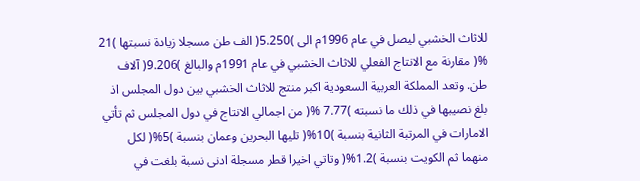للاثاث الخشبي ليصل في عام 1996م الى )5.250( الف طن مسجلا زيادة نسبتها )21 %( مقارنة مع الانتاج الفعلي للاثاث الخشبي في عام 1991م والبالغ )9.206( آلاف طن. وتعد المملكة العربية السعودية اكبر منتج للاثاث الخشبي بين دول المجلس اذ بلغ نصيبها في ذلك ما نسبته )7.77 %( من اجمالي الانتاج في دول المجلس ثم تأتي الامارات في المرتبة الثانية بنسبة )10%( تليها البحرين وعمان بنسبة )5%( لكل منهما ثم الكويت بنسبة )1.2%( وتاتي اخيرا قطر مسجلة ادنى نسبة بلغت في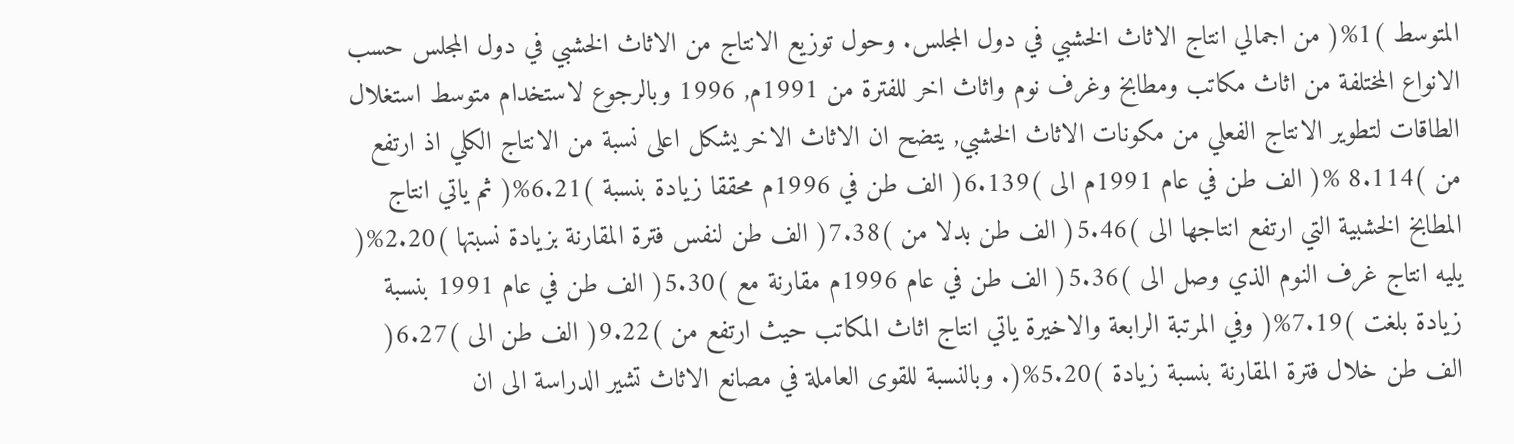المتوسط )1%( من اجمالي انتاج الاثاث الخشبي في دول المجلس. وحول توزيع الانتاج من الاثاث الخشبي في دول المجلس حسب الانواع المختلفة من اثاث مكاتب ومطابخ وغرف نوم واثاث اخر للفترة من 1991م, 1996 وبالرجوع لاستخدام متوسط استغلال الطاقات لتطوير الانتاج الفعلي من مكونات الاثاث الخشبي, يتضح ان الاثاث الاخر يشكل اعلى نسبة من الانتاج الكلي اذ ارتفع من )8.114 %( الف طن في عام 1991م الى )6.139( الف طن في 1996م محققا زيادة بنسبة )6.21%( ثم ياتي انتاج المطابخ الخشبية التي ارتفع انتاجها الى )5.46( الف طن بدلا من )7.38( الف طن لنفس فترة المقارنة بزيادة نسبتها )2.20%( يليه انتاج غرف النوم الذي وصل الى )5.36( الف طن في عام 1996م مقارنة مع )5.30( الف طن في عام 1991 بنسبة زيادة بلغت )7.19%( وفي المرتبة الرابعة والاخيرة ياتي انتاج اثاث المكاتب حيث ارتفع من )9.22( الف طن الى )6.27( الف طن خلال فترة المقارنة بنسبة زيادة )5.20%(. وبالنسبة للقوى العاملة في مصانع الاثاث تشير الدراسة الى ان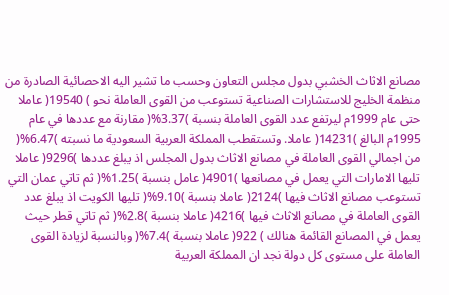مصانع الاثاث الخشبي بدول مجلس التعاون وحسب ما تشير اليه الاحصائية الصادرة من منظمة الخليج للاستشارات الصناعية تستوعب من القوى العاملة نحو ) 19540( عاملا حتى عام 1999م ليرتفع عدد القوى العاملة بنسبة )3.37%( مقارنة مع عددها في عام 1995م البالغ )14231( عاملا. وتستقطب المملكة العربية السعودية ما نسبته )6.47%( من اجمالي القوى العاملة في مصانع الاثاث بدول المجلس اذ يبلغ عددها )9296( عاملا تليها الامارات التي يعمل في مصانعها )4901( عامل بنسبة )1.25%( ثم تاتي عمان التي تستوعب مصانع الاثاث فيها )2124( عاملا بنسبة )9.10%( تليها الكويت اذ يبلغ عدد القوى العاملة في مصانع الاثاث فيها )4216( عاملا بنسبة )2.8%( ثم تاتي قطر حيث يعمل في المصانع القائمة هنالك ) 922( عاملا بنسبة )7.4%( وبالنسبة لزيادة القوى العاملة على مستوى كل دولة نجد ان المملكة العربية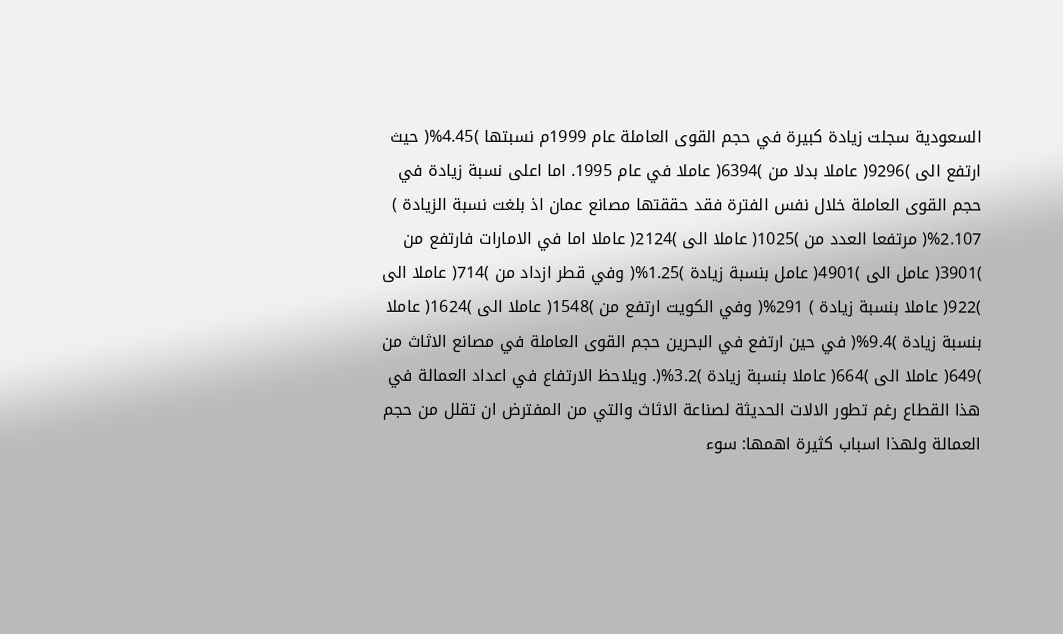السعودية سجلت زيادة كبيرة في حجم القوى العاملة عام 1999م نسبتها )4.45%( حيث ارتفع الى )9296( عاملا بدلا من )6394( عاملا في عام 1995. اما اعلى نسبة زيادة في حجم القوى العاملة خلال نفس الفترة فقد حققتها مصانع عمان اذ بلغت نسبة الزيادة ) 2.107%( مرتفعا العدد من )1025( عاملا الى )2124( عاملا اما في الامارات فارتفع من )3901( عامل الى )4901( عامل بنسبة زيادة )1.25%( وفي قطر ازداد من )714( عاملا الى )922( عاملا بنسبة زيادة ) 291%( وفي الكويت ارتفع من )1548( عاملا الى )1624( عاملا بنسبة زيادة )9.4%( في حين ارتفع في البحرين حجم القوى العاملة في مصانع الاثاث من )649( عاملا الى )664( عاملا بنسبة زيادة )3.2%(. ويلاحظ الارتفاع في اعداد العمالة في هذا القطاع رغم تطور الالات الحديثة لصناعة الاثاث والتي من المفترض ان تقلل من حجم العمالة ولهذا اسباب كثيرة اهمها: سوء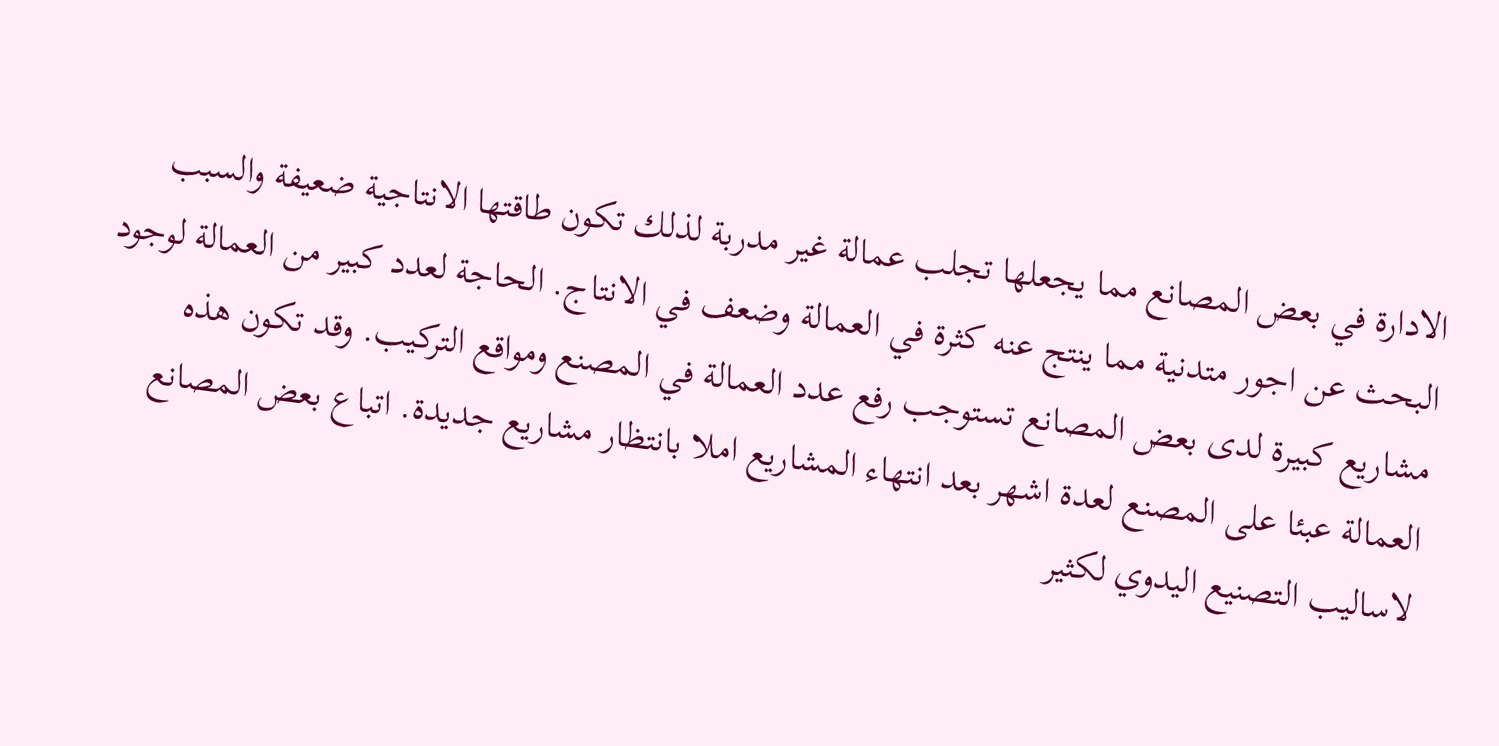الادارة في بعض المصانع مما يجعلها تجلب عمالة غير مدربة لذلك تكون طاقتها الانتاجية ضعيفة والسبب البحث عن اجور متدنية مما ينتج عنه كثرة في العمالة وضعف في الانتاج. الحاجة لعدد كبير من العمالة لوجود مشاريع كبيرة لدى بعض المصانع تستوجب رفع عدد العمالة في المصنع ومواقع التركيب. وقد تكون هذه العمالة عبئا على المصنع لعدة اشهر بعد انتهاء المشاريع املا بانتظار مشاريع جديدة. اتباع بعض المصانع لاساليب التصنيع اليدوي لكثير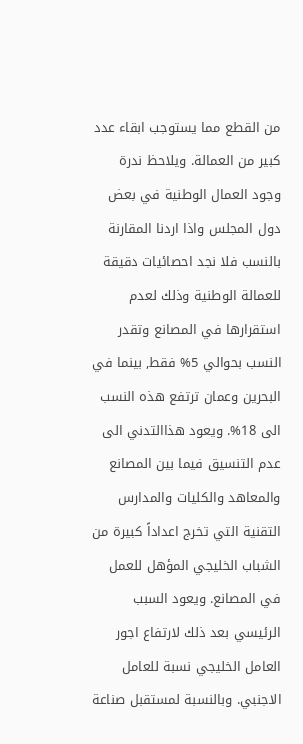من القطع مما يستوجب ابقاء عدد كبير من العمالة. ويلاحظ ندرة وجود العمال الوطنية في بعض دول المجلس واذا اردنا المقارنة بالنسب فلا نجد احصائيات دقيقة للعمالة الوطنية وذلك لعدم استقرارها في المصانع وتقدر النسب بحوالي 5% فقط, بينما في البحرين وعمان ترتفع هذه النسب الى 18%. ويعود هذاالتدني الى عدم التنسيق فيما بين المصانع والمعاهد والكليات والمدارس التقنية التي تخرج اعداداً كبيرة من الشباب الخليجي المؤهل للعمل في المصانع. ويعود السبب الرئيسي بعد ذلك لارتفاع اجور العامل الخليجي نسبة للعامل الاجنبي. وبالنسبة لمستقبل صناعة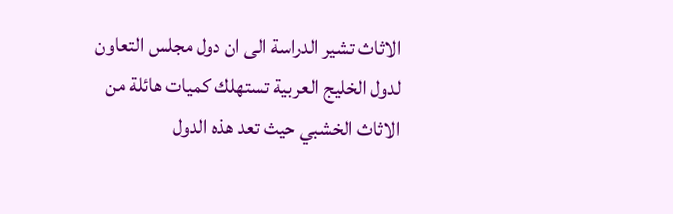الاثاث تشير الدراسة الى ان دول مجلس التعاون لدول الخليج العربية تستهلك كميات هائلة من الاثاث الخشبي حيث تعد هذه الدول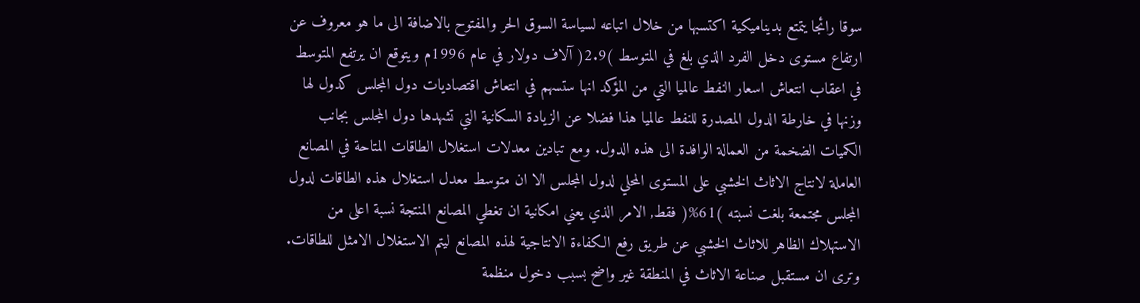سوقا رائجا يتمتع بديناميكية اكتسبها من خلال اتباعه لسياسة السوق الحر والمفتوح بالاضافة الى ما هو معروف عن ارتفاع مستوى دخل الفرد الذي بلغ في المتوسط )2.9( آلاف دولار في عام 1996م ويتوقع ان يرتفع المتوسط في اعقاب انتعاش اسعار النفط عالميا التي من المؤكد انها ستسهم في انتعاش اقتصاديات دول المجلس كدول لها وزنها في خارطة الدول المصدرة للنفط عالميا هذا فضلا عن الزيادة السكانية التي تشهدها دول المجلس بجانب الكميات الضخمة من العمالة الوافدة الى هذه الدول. ومع تبادين معدلات استغلال الطاقات المتاحة في المصانع العاملة لانتاج الاثاث الخشبي على المستوى المحلي لدول المجلس الا ان متوسط معدل استغلال هذه الطاقات لدول المجلس مجتمعة بلغت نسبته )61%( فقط, الامر الذي يعني امكانية ان تغطي المصانع المنتجة نسبة اعلى من الاستهلاك الظاهر للاثاث الخشبي عن طريق رفع الكفاءة الانتاجية لهذه المصانع ليتم الاستغلال الامثل للطاقات. وترى ان مستقبل صناعة الاثاث في المنطقة غير واضح بسبب دخول منظمة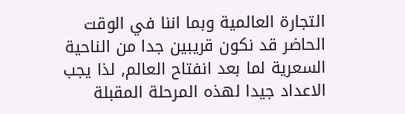التجارة العالمية وبما اننا في الوقت الحاضر قد نكون قريبين جدا من الناحية السعرية لما بعد انفتاح العالم, لذا يجب الاعداد جيدا لهذه المرحلة المقبلة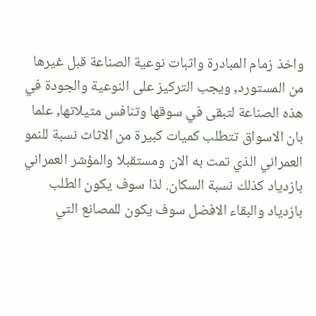واخذ زمام المبادرة واثبات نوعية الصناعة قبل غيرها من المستورد, ويجب التركيز على النوعية والجودة في هذه الصناعة لتبقى في سوقها وتنافس مثيلاتها, علما بان الاسواق تتطلب كميات كبيرة من الاثاث نسبة للنمو العمراني الذي تمت به الان ومستقبلا والمؤشر العمراني بازدياد كذلك نسبة السكان. لذا سوف يكون الطلب بازدياد والبقاء الافضل سوف يكون للمصانع التي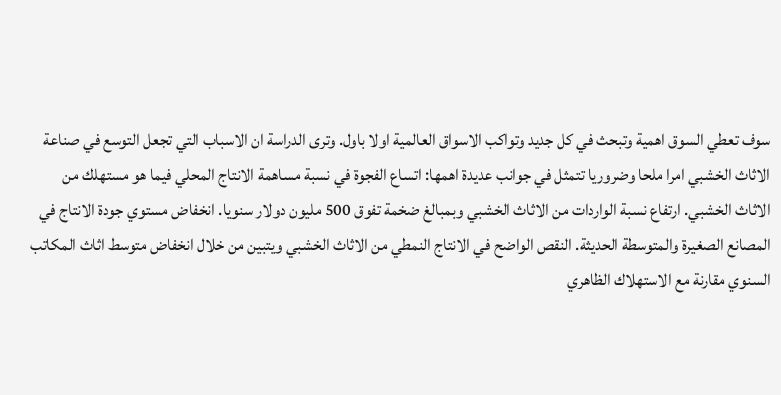سوف تعطي السوق اهمية وتبحث في كل جديد وتواكب الاسواق العالمية اولا باول. وترى الدراسة ان الاسباب التي تجعل التوسع في صناعة الاثاث الخشبي امرا ملحا وضروريا تتمثل في جوانب عديدة اهمها: اتساع الفجوة في نسبة مساهمة الانتاج المحلي فيما هو مستهلك من الاثاث الخشبي. ارتفاع نسبة الواردات من الاثاث الخشبي وبمبالغ ضخمة تفوق 500 مليون دولار سنويا. انخفاض مستوي جودة الانتاج في المصانع الصغيرة والمتوسطة الحديثة. النقص الواضح في الانتاج النمطي من الاثاث الخشبي ويتبين من خلال انخفاض متوسط اثاث المكاتب السنوي مقارنة مع الاستهلاك الظاهري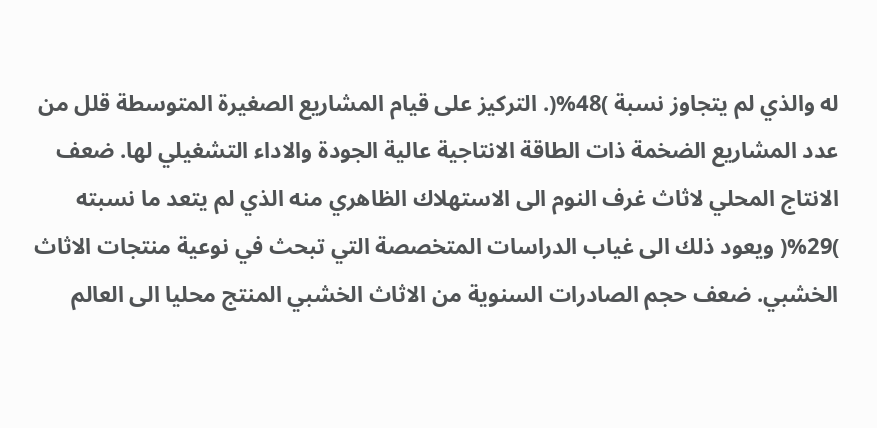له والذي لم يتجاوز نسبة )48%(. التركيز على قيام المشاريع الصغيرة المتوسطة قلل من عدد المشاريع الضخمة ذات الطاقة الانتاجية عالية الجودة والاداء التشغيلي لها. ضعف الانتاج المحلي لاثاث غرف النوم الى الاستهلاك الظاهري منه الذي لم يتعد ما نسبته )29%( ويعود ذلك الى غياب الدراسات المتخصصة التي تبحث في نوعية منتجات الاثاث الخشبي. ضعف حجم الصادرات السنوية من الاثاث الخشبي المنتج محليا الى العالم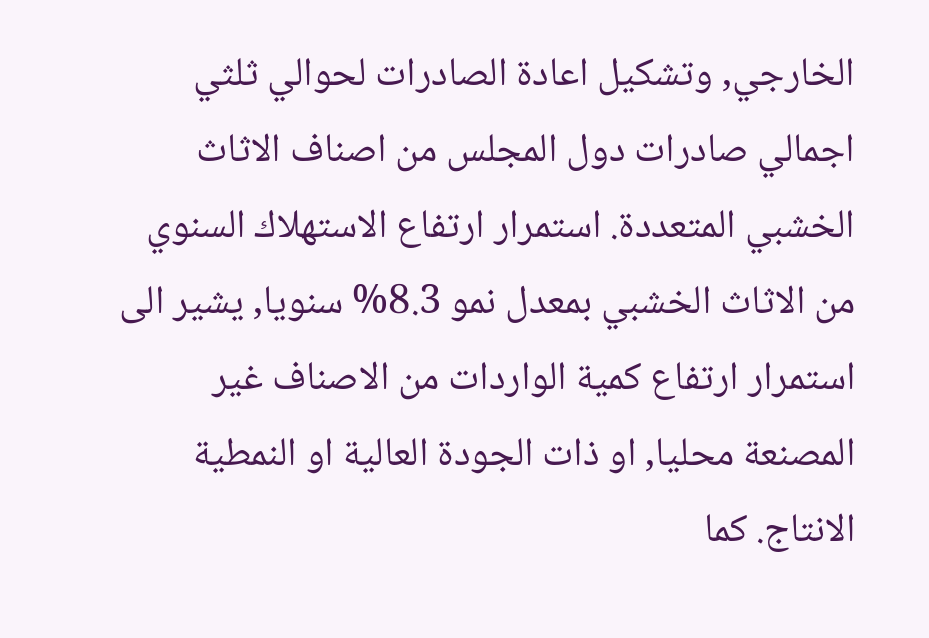الخارجي, وتشكيل اعادة الصادرات لحوالي ثلثي اجمالي صادرات دول المجلس من اصناف الاثاث الخشبي المتعددة. استمرار ارتفاع الاستهلاك السنوي من الاثاث الخشبي بمعدل نمو 8.3% سنويا, يشير الى استمرار ارتفاع كمية الواردات من الاصناف غير المصنعة محليا, او ذات الجودة العالية او النمطية الانتاج. كما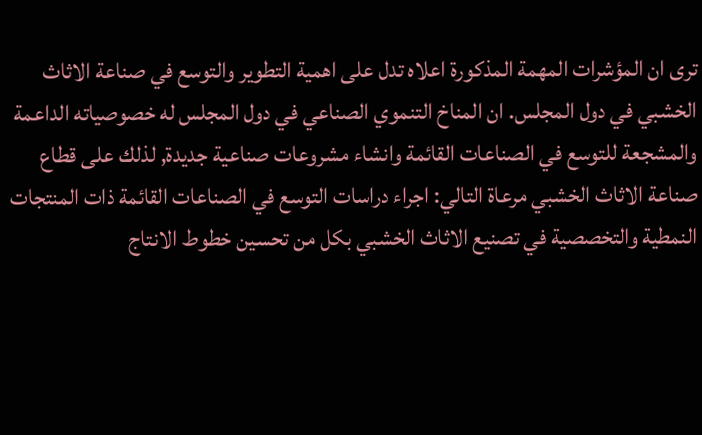ترى ان المؤشرات المهمة المذكورة اعلاه تدل على اهمية التطوير والتوسع في صناعة الاثاث الخشبي في دول المجلس. ان المناخ التنموي الصناعي في دول المجلس له خصوصياته الداعمة والمشجعة للتوسع في الصناعات القائمة وانشاء مشروعات صناعية جديدة, لذلك على قطاع صناعة الاثاث الخشبي مرعاة التالي: اجراء دراسات التوسع في الصناعات القائمة ذات المنتجات النمطية والتخصصية في تصنيع الاثاث الخشبي بكل من تحسين خطوط الانتاج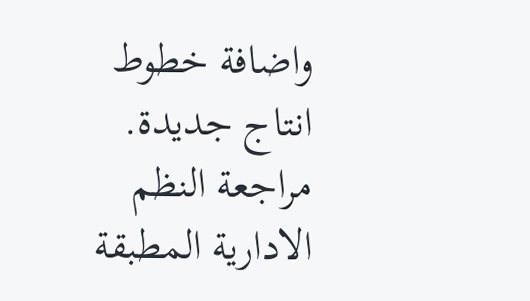واضافة خطوط انتاج جديدة. مراجعة النظم الادارية المطبقة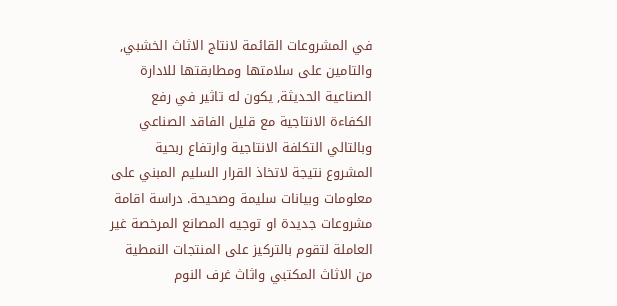في المشروعات القائمة لانتاج الاثاث الخشبي, والتامين على سلامتها ومطابقتها للادارة الصناعية الحديثة, يكون له تاثير في رفع الكفاءة الانتاجية مع قليل الفاقد الصناعي وبالتالي التكلفة الانتاجية وارتفاع ربحية المشروع نتيجة لاتخاذ القرار السليم المبني على معلومات وبيانات سليمة وصحيحة. دراسة اقامة مشروعات جديدة او توجيه المصانع المرخصة غير العاملة لتقوم بالتركيز على المنتجات النمطية من الاثاث المكتبي واثاث غرف النوم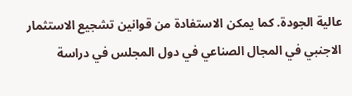عالية الجودة. كما يمكن الاستفادة من قوانين تشجيع الاستثمار الاجنبي في المجال الصناعي في دول المجلس في دراسة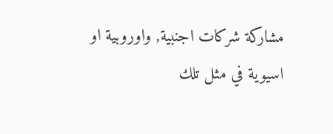مشاركة شركات اجنبية, واوروبية او اسيوية في مثل تلك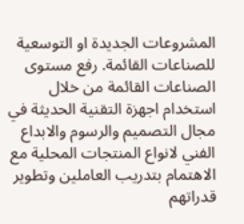المشروعات الجديدة او التوسعية للصناعات القائمة. رفع مستوى الصناعات القائمة من خلال استخدام اجهزة التقنية الحديثة في مجال التصميم والرسوم والابداع الفني لانواع المنتجات المحلية مع الاهتمام بتدريب العاملين وتطوير قدراتهم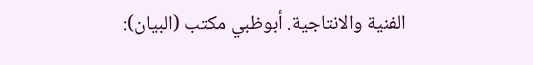الفنية والانتاجية. أبوظبي مكتب (البيان):